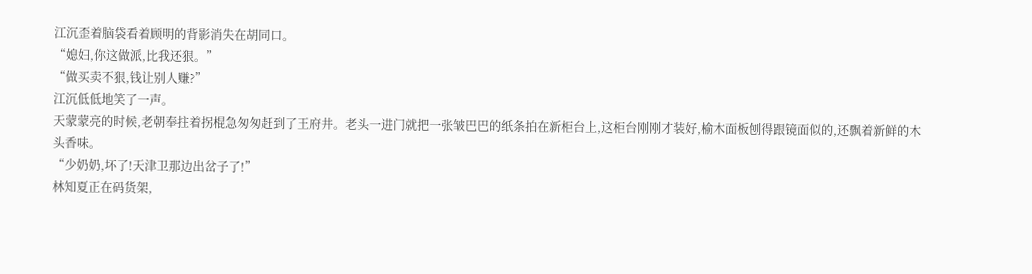江沉歪着脑袋看着顾明的背影消失在胡同口。
“媳妇,你这做派,比我还狠。”
“做买卖不狠,钱让别人赚?”
江沉低低地笑了一声。
天蒙蒙亮的时候,老朝奉拄着拐棍急匆匆赶到了王府井。老头一进门就把一张皱巴巴的纸条拍在新柜台上,这柜台刚刚才装好,榆木面板刨得跟镜面似的,还飘着新鲜的木头香味。
“少奶奶,坏了!天津卫那边出岔子了!”
林知夏正在码货架,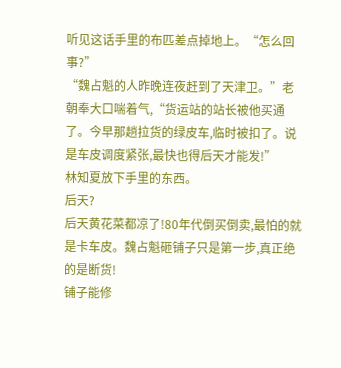听见这话手里的布匹差点掉地上。“怎么回事?”
“魏占魁的人昨晚连夜赶到了天津卫。”老朝奉大口喘着气,“货运站的站长被他买通了。今早那趟拉货的绿皮车,临时被扣了。说是车皮调度紧张,最快也得后天才能发!”
林知夏放下手里的东西。
后天?
后天黄花菜都凉了!80年代倒买倒卖,最怕的就是卡车皮。魏占魁砸铺子只是第一步,真正绝的是断货!
铺子能修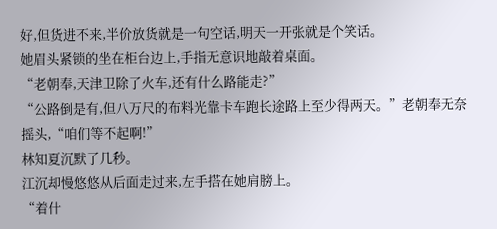好,但货进不来,半价放货就是一句空话,明天一开张就是个笑话。
她眉头紧锁的坐在柜台边上,手指无意识地敲着桌面。
“老朝奉,天津卫除了火车,还有什么路能走?”
“公路倒是有,但八万尺的布料光靠卡车跑长途路上至少得两天。”老朝奉无奈摇头,“咱们等不起啊!”
林知夏沉默了几秒。
江沉却慢悠悠从后面走过来,左手搭在她肩膀上。
“着什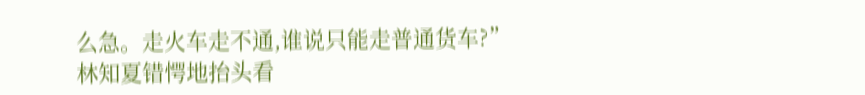么急。走火车走不通,谁说只能走普通货车?”
林知夏错愕地抬头看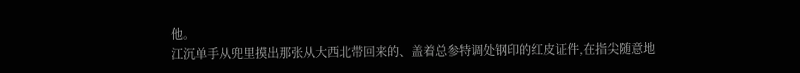他。
江沉单手从兜里摸出那张从大西北带回来的、盖着总参特调处钢印的红皮证件,在指尖随意地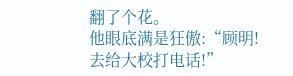翻了个花。
他眼底满是狂傲:“顾明!去给大校打电话!”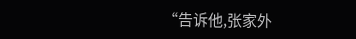“告诉他,张家外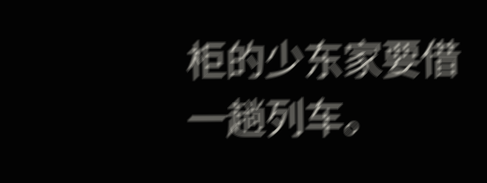柜的少东家要借一趟列车。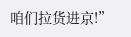咱们拉货进京!”